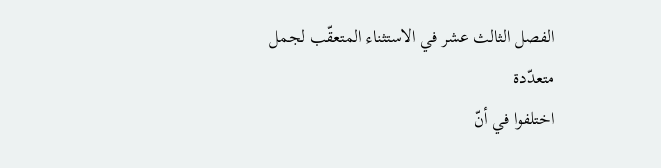الفصل الثالث عشر في الاستثناء المتعقّب لجمل متعدّدة
اختلفوا في أنّ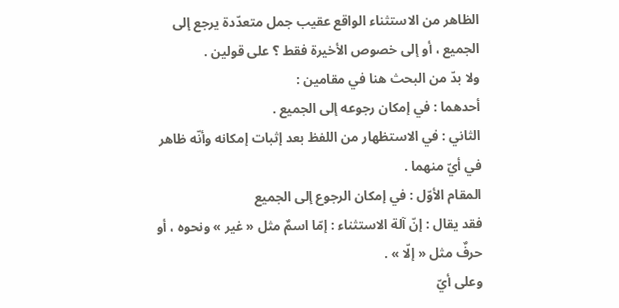الظاهر من الاستثناء الواقع عقيب جمل متعدّدة يرجع إلى الجميع ، أو إلى خصوص الأخيرة فقط ؟ على قولين .
ولا بدّ من البحث هنا في مقامين :
أحدهما : في إمكان رجوعه إلى الجميع .
الثاني : في الاستظهار من اللفظ بعد إثبات إمكانه وأنّه ظاهر في أيّ منهما .
المقام الأوّل : في إمكان الرجوع إلى الجميع
فقد يقال : إنّ آلة الاستثناء : إمّا اسمٌ مثل « غير » ونحوه ، أو حرفٌ مثل « إلّا » .
وعلى أيّ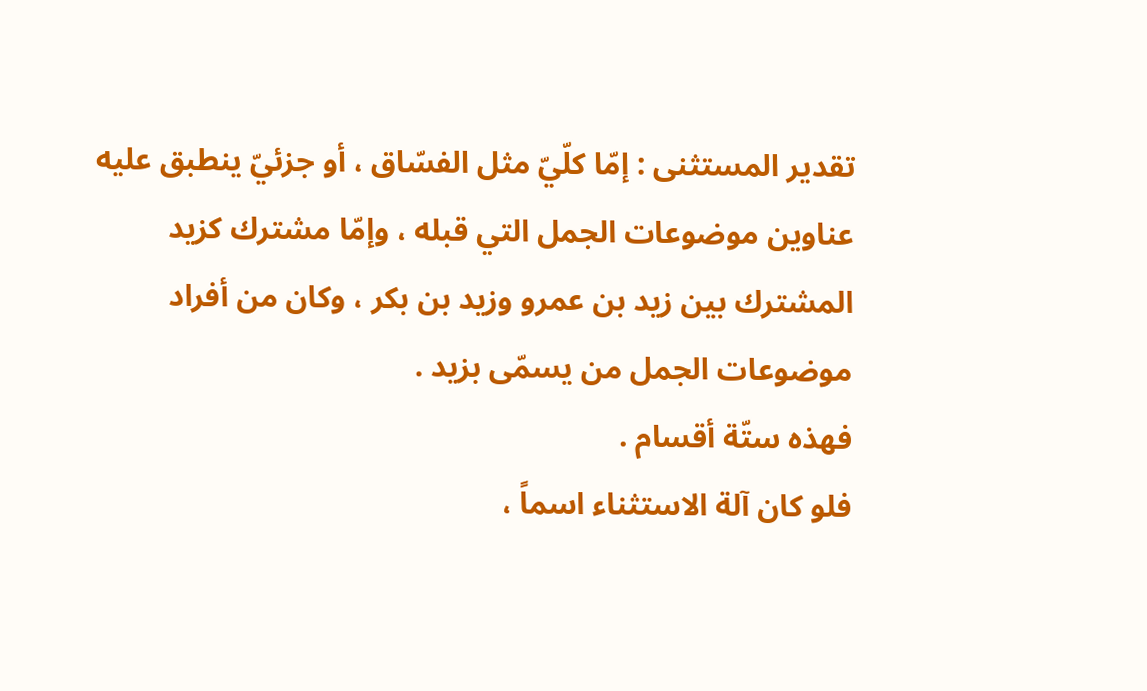تقدير المستثنى : إمّا كلّيّ مثل الفسّاق ، أو جزئيّ ينطبق عليه عناوين موضوعات الجمل التي قبله ، وإمّا مشترك كزيد المشترك بين زيد بن عمرو وزيد بن بكر ، وكان من أفراد موضوعات الجمل من يسمّى بزيد .
فهذه ستّة أقسام .
فلو كان آلة الاستثناء اسماً ،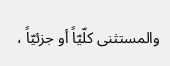والمستثنى كلّيّاً أو جزئيّاً ،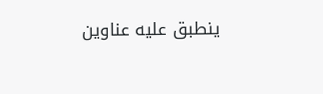ينطبق عليه عناوين